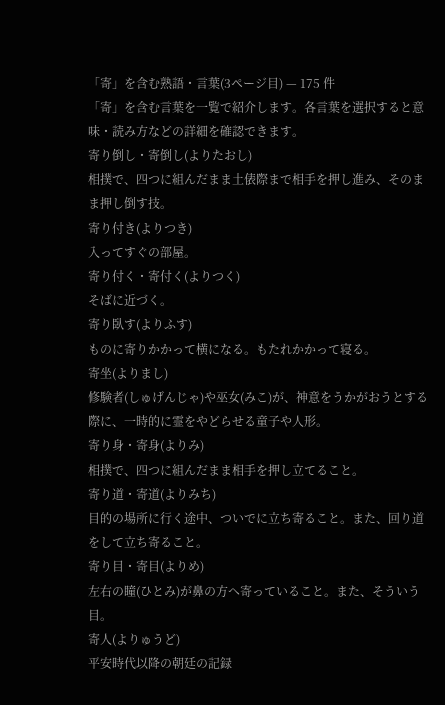「寄」を含む熟語・言葉(3ページ目) — 175 件
「寄」を含む言葉を一覧で紹介します。各言葉を選択すると意味・読み方などの詳細を確認できます。
寄り倒し・寄倒し(よりたおし)
相撲で、四つに組んだまま土俵際まで相手を押し進み、そのまま押し倒す技。
寄り付き(よりつき)
入ってすぐの部屋。
寄り付く・寄付く(よりつく)
そばに近づく。
寄り臥す(よりふす)
ものに寄りかかって横になる。もたれかかって寝る。
寄坐(よりまし)
修験者(しゅげんじゃ)や巫女(みこ)が、神意をうかがおうとする際に、一時的に霊をやどらせる童子や人形。
寄り身・寄身(よりみ)
相撲で、四つに組んだまま相手を押し立てること。
寄り道・寄道(よりみち)
目的の場所に行く途中、ついでに立ち寄ること。また、回り道をして立ち寄ること。
寄り目・寄目(よりめ)
左右の瞳(ひとみ)が鼻の方へ寄っていること。また、そういう目。
寄人(よりゅうど)
平安時代以降の朝廷の記録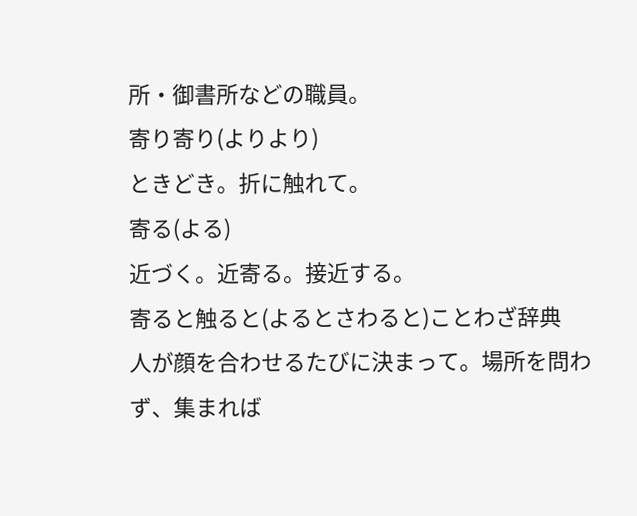所・御書所などの職員。
寄り寄り(よりより)
ときどき。折に触れて。
寄る(よる)
近づく。近寄る。接近する。
寄ると触ると(よるとさわると)ことわざ辞典
人が顔を合わせるたびに決まって。場所を問わず、集まれば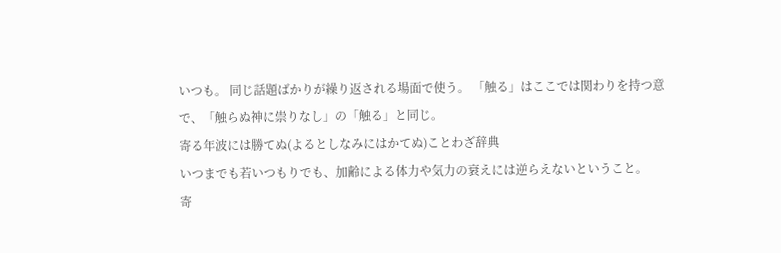いつも。 同じ話題ばかりが繰り返される場面で使う。 「触る」はここでは関わりを持つ意で、「触らぬ神に祟りなし」の「触る」と同じ。
寄る年波には勝てぬ(よるとしなみにはかてぬ)ことわざ辞典
いつまでも若いつもりでも、加齢による体力や気力の衰えには逆らえないということ。
寄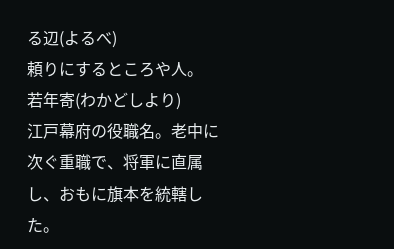る辺(よるべ)
頼りにするところや人。
若年寄(わかどしより)
江戸幕府の役職名。老中に次ぐ重職で、将軍に直属し、おもに旗本を統轄した。